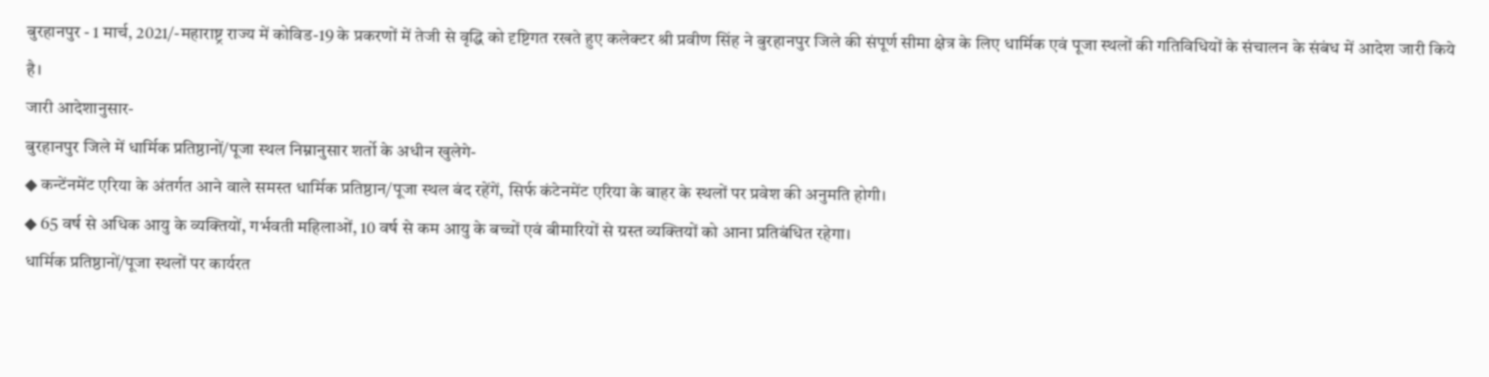बुरहानपुर - 1 मार्च, 2021/-महाराष्ट्र राज्य में कोविड-19 के प्रकरणों में तेजी से वृद्धि को दृष्टिगत रखते हुए कलेक्टर श्री प्रवीण सिंह ने बुरहानपुर जिले की संपूर्ण सीमा क्षेत्र के लिए धार्मिक एवं पूजा स्थलों की गतिविधियों के संचालन के संबंध में आदेश जारी किये है।
जारी आदेशानुसार-
बुरहानपुर जिले में धार्मिक प्रतिष्ठानों/पूजा स्थल निम्नानुसार शर्तो के अधीन खुलेगे-
◆ कन्टेंनमेंट एरिया के अंतर्गत आने वाले समस्त धार्मिक प्रतिष्ठान/पूजा स्थल बंद रहेंगें, सिर्फ कंटेनमेंट एरिया के बाहर के स्थलों पर प्रवेश की अनुमति होगी।
◆ 65 वर्ष से अधिक आयु के व्यक्तियों, गर्भवती महिलाओं, 10 वर्ष से कम आयु के बच्चों एवं बीमारियों से ग्रस्त व्यक्तियों को आना प्रतिबंधित रहेगा।
धार्मिक प्रतिष्ठानों/पूजा स्थलों पर कार्यरत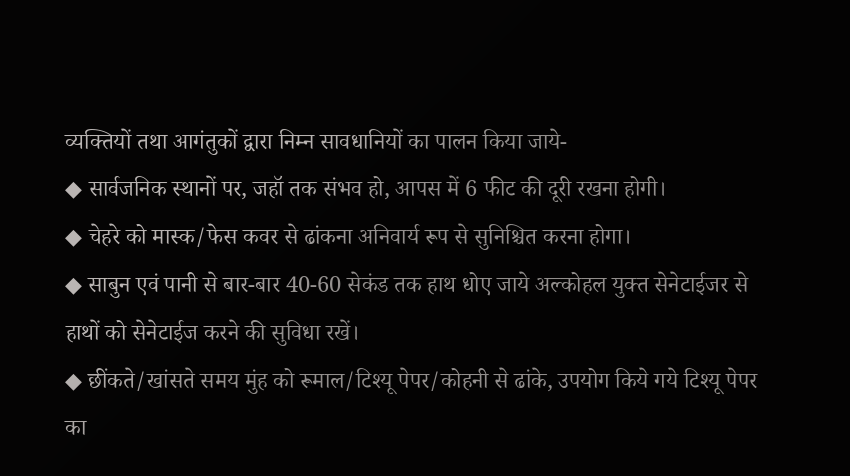व्यक्तियों तथा आगंतुकों द्वारा निम्न सावधानियों का पालन किया जाये-
◆ सार्वजनिक स्थानों पर, जहॉ तक संभव हो, आपस में 6 फीट की दूरी रखना होगी।
◆ चेहरे को मास्क/फेस कवर से ढांकना अनिवार्य रूप से सुनिश्चित करना होगा।
◆ साबुन एवं पानी से बार-बार 40-60 सेकंड तक हाथ धोए जाये अल्कोहल युक्त सेनेटाईजर से हाथों को सेनेटाईज करने की सुविधा रखें।
◆ छींकते/खांसते समय मुंह को रूमाल/टिश्यू पेपर/कोहनी से ढांके, उपयोग किये गये टिश्यू पेपर का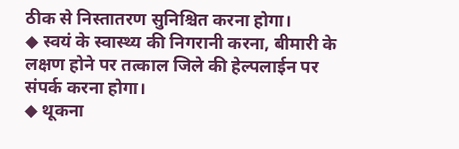ठीक से निस्तातरण सुनिश्चित करना होगा।
◆ स्वयं के स्वास्थ्य की निगरानी करना, बीमारी के लक्षण होने पर तत्काल जिले की हेल्पलाईन पर संपर्क करना होगा।
◆ थूकना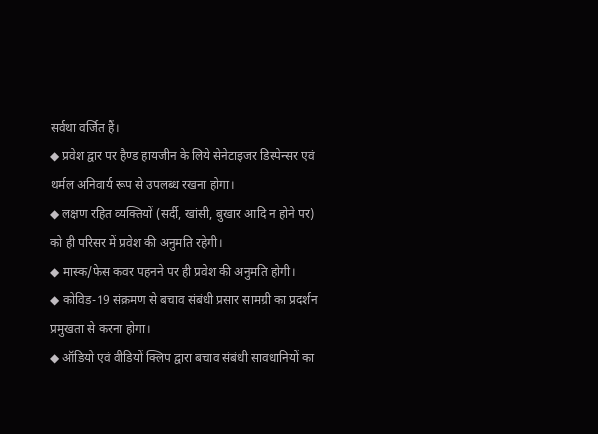सर्वथा वर्जित हैं।
◆ प्रवेश द्वार पर हैण्ड हायजीन के लिये सेनेटाइजर डिस्पेन्सर एवं थर्मल अनिवार्य रूप से उपलब्ध रखना होगा।
◆ लक्षण रहित व्यक्तियों (सर्दी, खांसी, बुखार आदि न होने पर) को ही परिसर में प्रवेश की अनुमति रहेगी।
◆ मास्क/फेस कवर पहनने पर ही प्रवेश की अनुमति होगी।
◆ कोविड-19 संक्रमण से बचाव संबंधी प्रसार सामग्री का प्रदर्शन प्रमुखता से करना होगा।
◆ ऑडियो एवं वीडियों क्लिप द्वारा बचाव संबंधी सावधानियों का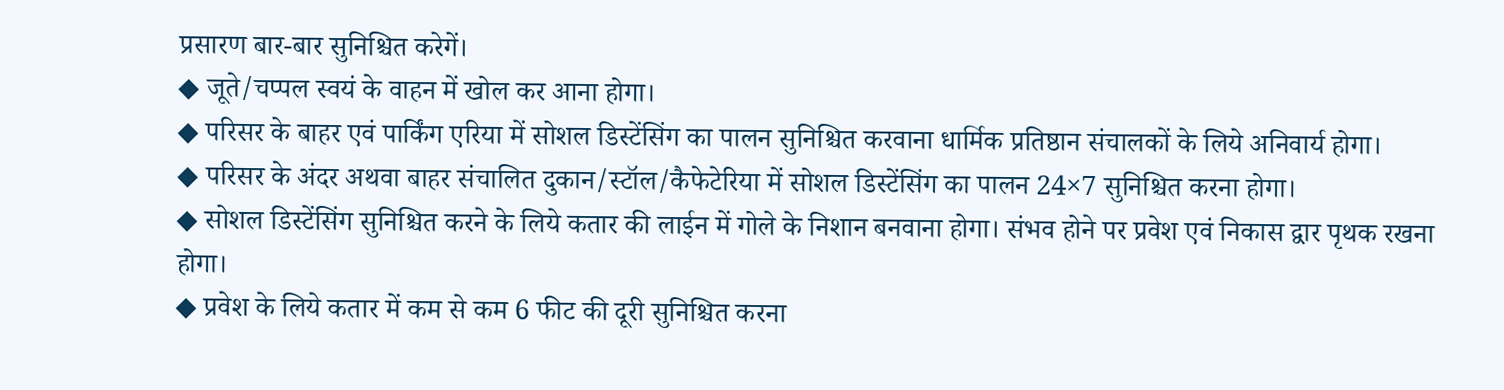प्रसारण बार-बार सुनिश्चित करेगें।
◆ जूते/चप्पल स्वयं के वाहन में खोल कर आना होगा।
◆ परिसर के बाहर एवं पार्किंग एरिया में सोशल डिस्टेंसिंग का पालन सुनिश्चित करवाना धार्मिक प्रतिष्ठान संचालकों के लिये अनिवार्य होगा।
◆ परिसर के अंदर अथवा बाहर संचालित दुकान/स्टॉल/कैफेटेरिया में सोशल डिस्टेंसिंग का पालन 24×7 सुनिश्चित करना होगा।
◆ सोशल डिस्टेंसिंग सुनिश्चित करने के लिये कतार की लाईन में गोले के निशान बनवाना होगा। संभव होने पर प्रवेश एवं निकास द्वार पृथक रखना होगा।
◆ प्रवेश के लिये कतार में कम से कम 6 फीट की दूरी सुनिश्चित करना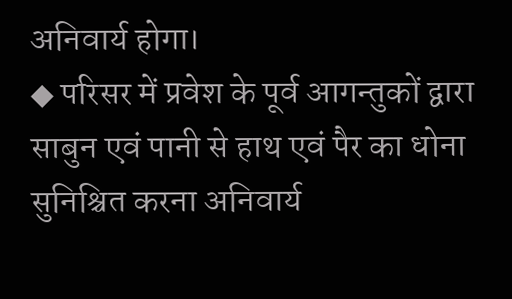अनिवार्य होगा।
◆ परिसर में प्रवेश के पूर्व आगन्तुकों द्वारा साबुन एवं पानी से हाथ एवं पैर का धोना सुनिश्चित करना अनिवार्य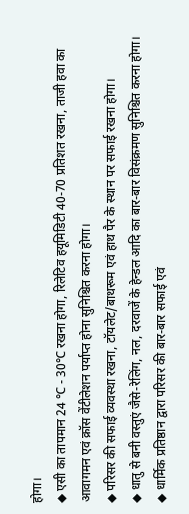होगा।
◆ एसी का तापमान 24 ℃ - 30℃ रखना होगा, रिलेटिव हयूमिडिटी 40-70 प्रतिशत रखना, ताजी हवा का आवागमन एवं क्रॉस वेंटीलेशन पर्याप्त होना सुनिश्चित करना होगा।
◆ परिसर की सफाई व्यवस्था रखना, टॉयलेट/बाथरूम एवं हाथ पैर के स्थान पर सफाई रखना होगा।
◆ धातु से बनी वस्तुएं जैसे-रेलिंग, नल, दरवाजें के हेन्डल आदि का बार-बार विसंक्रमण सुनिश्चित करना होगा।
◆ धार्मिक प्रतिष्ठान द्वारा परिसर की बार-बार सफाई एवं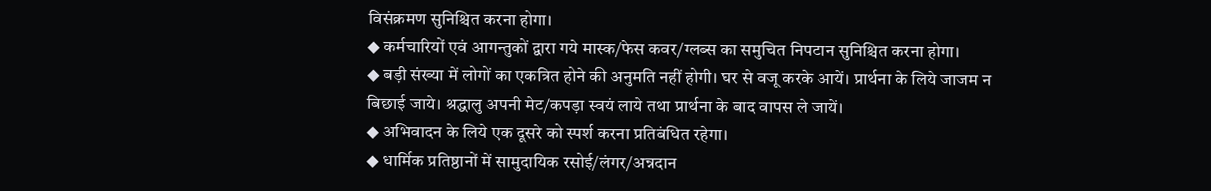विसंक्रमण सुनिश्चित करना होगा।
◆ कर्मचारियों एवं आगन्तुकों द्वारा गये मास्क/फेस कवर/ग्लब्स का समुचित निपटान सुनिश्चित करना होगा।
◆ बड़ी संख्या में लोगों का एकत्रित होने की अनुमति नहीं होगी। घर से वजू करके आयें। प्रार्थना के लिये जाजम न बिछाई जाये। श्रद्धालु अपनी मेट/कपड़ा स्वयं लाये तथा प्रार्थना के बाद वापस ले जायें।
◆ अभिवादन के लिये एक दूसरे को स्पर्श करना प्रतिबंधित रहेगा।
◆ धार्मिक प्रतिष्ठानों में सामुदायिक रसोई/लंगर/अन्नदान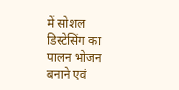में सोशल डिस्टेसिंग का पालन भोजन बनाने एवं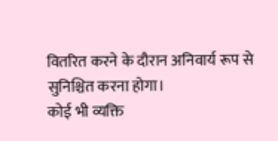वितरित करने के दौरान अनिवार्य रूप से सुनिश्चित करना होगा।
कोई भी व्यक्ति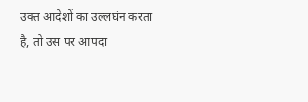उक्त आदेशों का उल्लघंन करता है, तो उस पर आपदा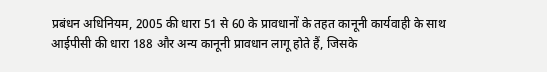प्रबंधन अधिनियम, 2005 की धारा 51 से 60 के प्रावधानों के तहत कानूनी कार्यवाही के साथ आईपीसी की धारा 188 और अन्य कानूनी प्रावधान लागू होते हैं, जिसके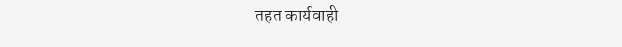तहत कार्यवाही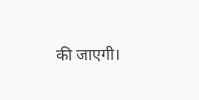की जाएगी।